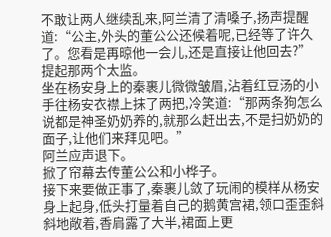不敢让两人继续乱来,阿兰清了清嗓子,扬声提醒道:“公主,外头的董公公还候着呢,已经等了许久了。您看是再晾他一会儿,还是直接让他回去?”
提起那两个太监。
坐在杨安身上的秦裹儿微微皱眉,沾着红豆汤的小手往杨安衣襟上抹了两把,冷笑道:“那两条狗怎么说都是神圣奶奶养的,就那么赶出去,不是扫奶奶的面子,让他们来拜见吧。”
阿兰应声退下。
掀了帘幕去传董公公和小桦子。
接下来要做正事了,秦裹儿敛了玩闹的模样从杨安身上起身,低头打量着自己的鹅黄宫裙,领口歪歪斜斜地敞着,香肩露了大半,裙面上更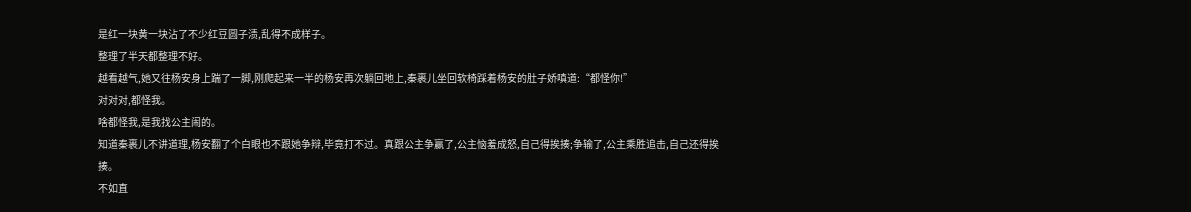是红一块黄一块沾了不少红豆圆子渍,乱得不成样子。
整理了半天都整理不好。
越看越气,她又往杨安身上踹了一脚,刚爬起来一半的杨安再次躺回地上,秦裹儿坐回软椅踩着杨安的肚子娇嗔道:“都怪你!”
对对对,都怪我。
啥都怪我,是我找公主闹的。
知道秦裹儿不讲道理,杨安翻了个白眼也不跟她争辩,毕竟打不过。真跟公主争赢了,公主恼羞成怒,自己得挨揍;争输了,公主乘胜追击,自己还得挨揍。
不如直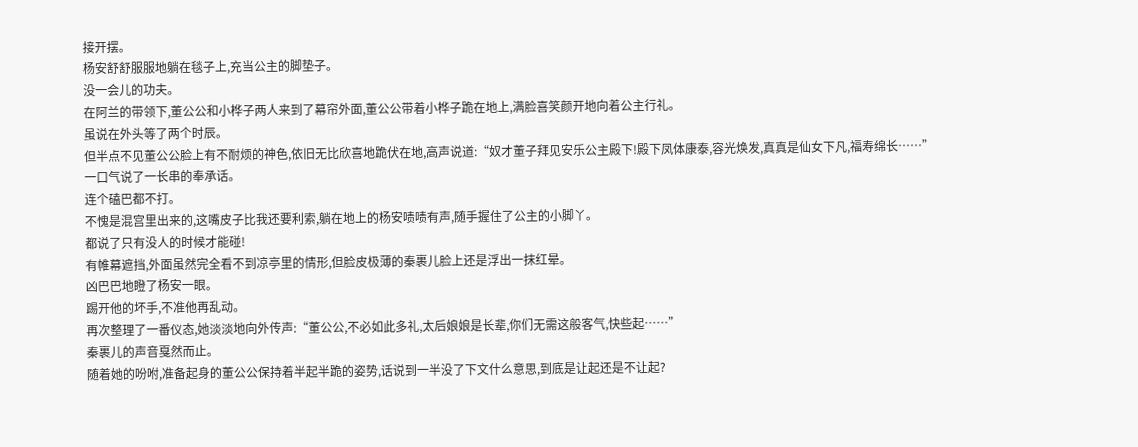接开摆。
杨安舒舒服服地躺在毯子上,充当公主的脚垫子。
没一会儿的功夫。
在阿兰的带领下,董公公和小桦子两人来到了幕帘外面,董公公带着小桦子跪在地上,满脸喜笑颜开地向着公主行礼。
虽说在外头等了两个时辰。
但半点不见董公公脸上有不耐烦的神色,依旧无比欣喜地跪伏在地,高声说道:“奴才董子拜见安乐公主殿下!殿下凤体康泰,容光焕发,真真是仙女下凡,福寿绵长……”
一口气说了一长串的奉承话。
连个磕巴都不打。
不愧是混宫里出来的,这嘴皮子比我还要利索,躺在地上的杨安啧啧有声,随手握住了公主的小脚丫。
都说了只有没人的时候才能碰!
有帷幕遮挡,外面虽然完全看不到凉亭里的情形,但脸皮极薄的秦裹儿脸上还是浮出一抹红晕。
凶巴巴地瞪了杨安一眼。
踢开他的坏手,不准他再乱动。
再次整理了一番仪态,她淡淡地向外传声:“董公公,不必如此多礼,太后娘娘是长辈,你们无需这般客气,快些起……”
秦裹儿的声音戛然而止。
随着她的吩咐,准备起身的董公公保持着半起半跪的姿势,话说到一半没了下文什么意思,到底是让起还是不让起?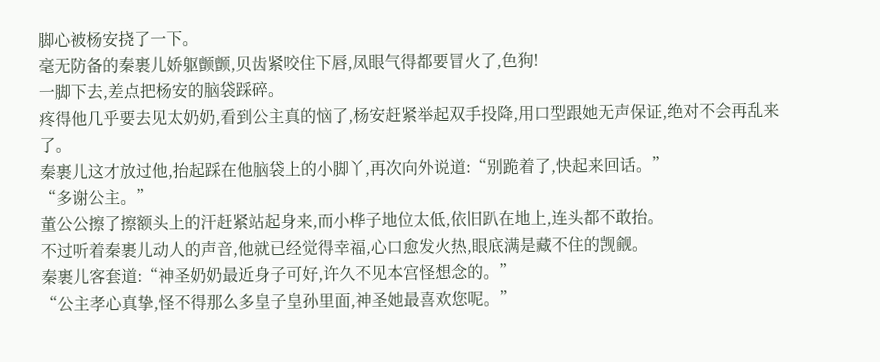脚心被杨安挠了一下。
毫无防备的秦裹儿娇躯颤颤,贝齿紧咬住下唇,凤眼气得都要冒火了,色狗!
一脚下去,差点把杨安的脑袋踩碎。
疼得他几乎要去见太奶奶,看到公主真的恼了,杨安赶紧举起双手投降,用口型跟她无声保证,绝对不会再乱来了。
秦裹儿这才放过他,抬起踩在他脑袋上的小脚丫,再次向外说道:“别跪着了,快起来回话。”
“多谢公主。”
董公公擦了擦额头上的汗赶紧站起身来,而小桦子地位太低,依旧趴在地上,连头都不敢抬。
不过听着秦裹儿动人的声音,他就已经觉得幸福,心口愈发火热,眼底满是藏不住的觊觎。
秦裹儿客套道:“神圣奶奶最近身子可好,许久不见本宫怪想念的。”
“公主孝心真挚,怪不得那么多皇子皇孙里面,神圣她最喜欢您呢。”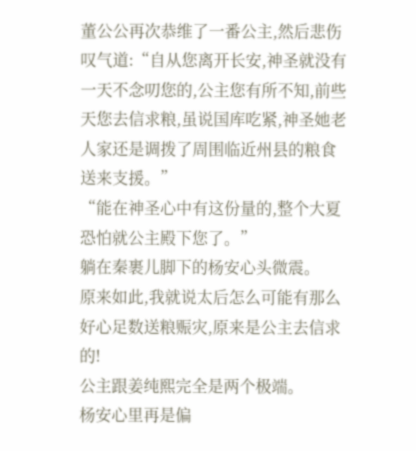董公公再次恭维了一番公主,然后悲伤叹气道:“自从您离开长安,神圣就没有一天不念叨您的,公主您有所不知,前些天您去信求粮,虽说国库吃紧,神圣她老人家还是调拨了周围临近州县的粮食送来支援。”
“能在神圣心中有这份量的,整个大夏恐怕就公主殿下您了。”
躺在秦裹儿脚下的杨安心头微震。
原来如此,我就说太后怎么可能有那么好心足数送粮赈灾,原来是公主去信求的!
公主跟姜纯熙完全是两个极端。
杨安心里再是偏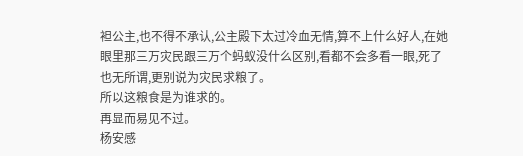袒公主,也不得不承认,公主殿下太过冷血无情,算不上什么好人,在她眼里那三万灾民跟三万个蚂蚁没什么区别,看都不会多看一眼,死了也无所谓,更别说为灾民求粮了。
所以这粮食是为谁求的。
再显而易见不过。
杨安感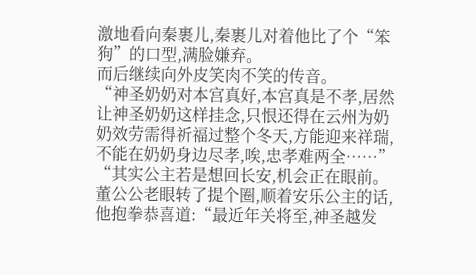激地看向秦裹儿,秦裹儿对着他比了个“笨狗”的口型,满脸嫌弃。
而后继续向外皮笑肉不笑的传音。
“神圣奶奶对本宫真好,本宫真是不孝,居然让神圣奶奶这样挂念,只恨还得在云州为奶奶效劳需得祈福过整个冬天,方能迎来祥瑞,不能在奶奶身边尽孝,唉,忠孝难两全……”
“其实公主若是想回长安,机会正在眼前。
董公公老眼转了提个圈,顺着安乐公主的话,他抱拳恭喜道:“最近年关将至,神圣越发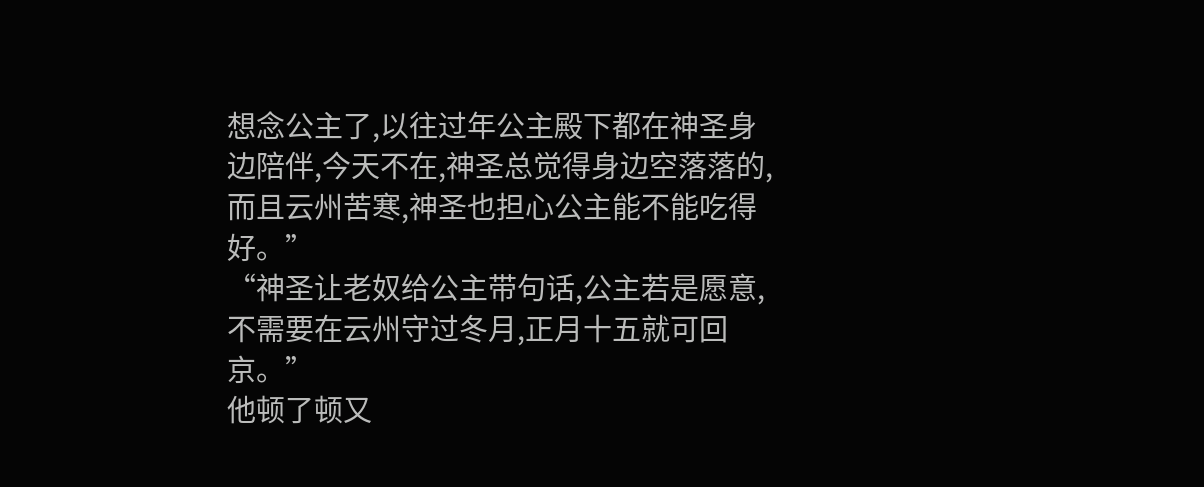想念公主了,以往过年公主殿下都在神圣身边陪伴,今天不在,神圣总觉得身边空落落的,而且云州苦寒,神圣也担心公主能不能吃得好。”
“神圣让老奴给公主带句话,公主若是愿意,不需要在云州守过冬月,正月十五就可回京。”
他顿了顿又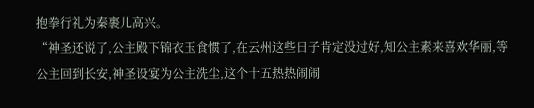抱拳行礼为秦裹儿高兴。
“神圣还说了,公主殿下锦衣玉食惯了,在云州这些日子肯定没过好,知公主素来喜欢华丽,等公主回到长安,神圣设宴为公主洗尘,这个十五热热闹闹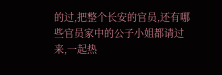的过,把整个长安的官员,还有哪些官员家中的公子小姐都请过来,一起热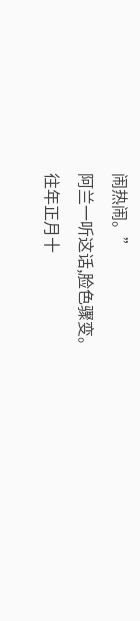闹热闹。”
阿兰一听这话,脸色骤变。
往年正月十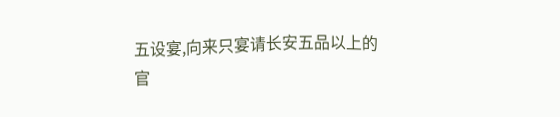五设宴,向来只宴请长安五品以上的官